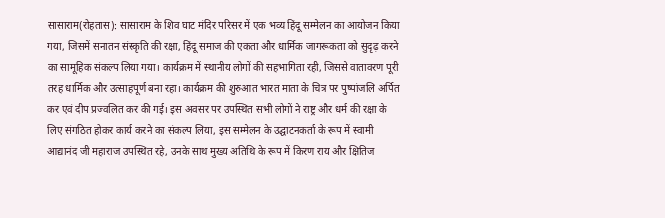सासाराम(रोहतास): सासाराम के शिव घाट मंदिर परिसर में एक भव्य हिंदू सम्मेलन का आयोजन किया गया, जिसमें सनातन संस्कृति की रक्षा, हिंदू समाज की एकता और धार्मिक जागरूकता को सुदृढ़ करने का सामूहिक संकल्प लिया गया। कार्यक्रम में स्थानीय लोगों की सहभागिता रही, जिससे वातावरण पूरी तरह धार्मिक और उत्साहपूर्ण बना रहा। कार्यक्रम की शुरुआत भारत माता के चित्र पर पुष्पांजलि अर्पित कर एवं दीप प्रज्वलित कर की गई। इस अवसर पर उपस्थित सभी लोगों ने राष्ट्र और धर्म की रक्षा के लिए संगठित होकर कार्य करने का संकल्प लिया, इस सम्मेलन के उद्घाटनकर्ता के रूप में स्वामी आद्यानंद जी महाराज उपस्थित रहे, उनके साथ मुख्य अतिथि के रूप में किरण राय और क्षितिज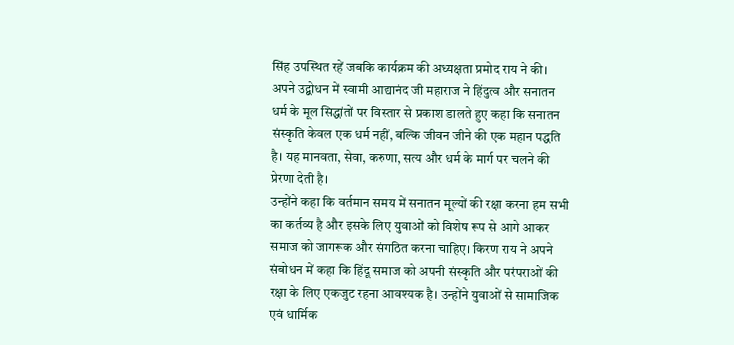सिंह उपस्थित रहें जबकि कार्यक्रम की अध्यक्षता प्रमोद राय ने की। अपने उद्बोधन में स्वामी आद्यानंद जी महाराज ने हिंदुत्व और सनातन धर्म के मूल सिद्धांतों पर विस्तार से प्रकाश डालते हुए कहा कि सनातन संस्कृति केवल एक धर्म नहीं, बल्कि जीवन जीने की एक महान पद्धति है। यह मानवता, सेवा, करुणा, सत्य और धर्म के मार्ग पर चलने की प्रेरणा देती है।
उन्होंने कहा कि वर्तमान समय में सनातन मूल्यों की रक्षा करना हम सभी का कर्तव्य है और इसके लिए युवाओं को विशेष रूप से आगे आकर समाज को जागरूक और संगठित करना चाहिए। किरण राय ने अपने संबोधन में कहा कि हिंदू समाज को अपनी संस्कृति और परंपराओं की रक्षा के लिए एकजुट रहना आवश्यक है। उन्होंने युवाओं से सामाजिक एवं धार्मिक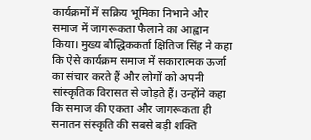कार्यक्रमों में सक्रिय भूमिका निभाने और समाज में जागरूकता फैलाने का आह्वान किया। मुख्य बौद्धिककर्ता क्षितिज सिंह ने कहा कि ऐसे कार्यक्रम समाज में सकारात्मक ऊर्जा का संचार करते हैं और लोगों को अपनी सांस्कृतिक विरासत से जोड़ते हैं। उन्होंने कहा कि समाज की एकता और जागरूकता ही सनातन संस्कृति की सबसे बड़ी शक्ति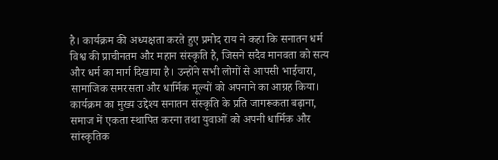है। कार्यक्रम की अध्यक्षता करते हुए प्रमोद राय ने कहा कि सनातन धर्म विश्व की प्राचीनतम और महान संस्कृति है, जिसने सदैव मानवता को सत्य और धर्म का मार्ग दिखाया है। उन्होंने सभी लोगों से आपसी भाईचारा, सामाजिक समरसता और धार्मिक मूल्यों को अपनाने का आग्रह किया। कार्यक्रम का मुख्य उद्देश्य सनातन संस्कृति के प्रति जागरूकता बढ़ाना, समाज में एकता स्थापित करना तथा युवाओं को अपनी धार्मिक और सांस्कृतिक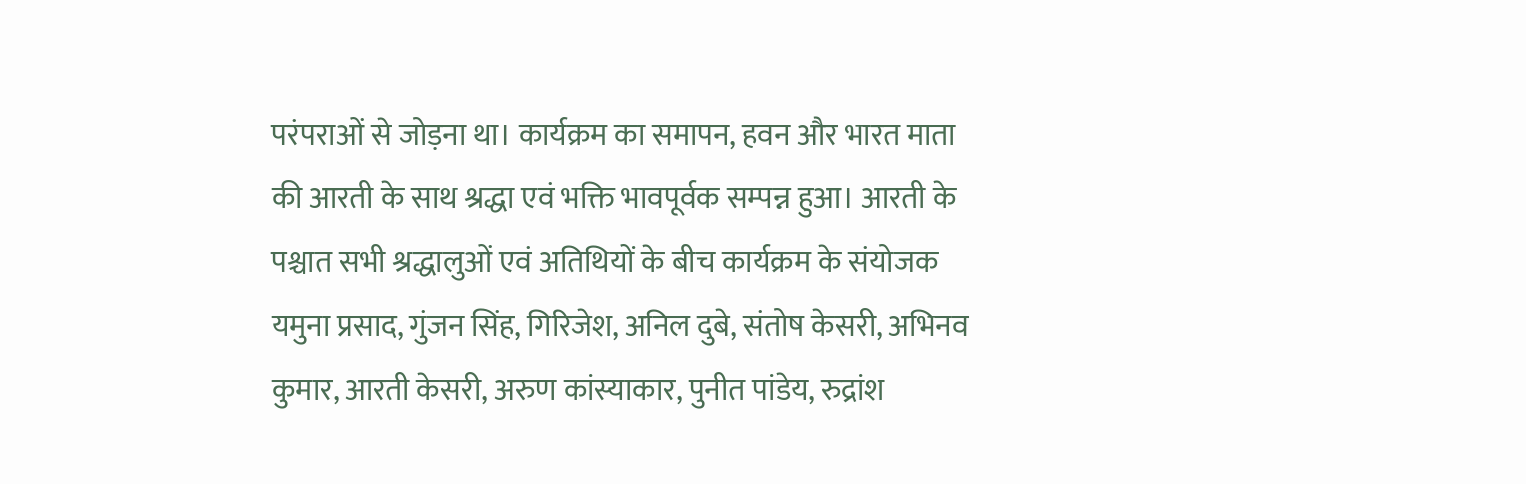परंपराओं से जोड़ना था। कार्यक्रम का समापन, हवन और भारत माता की आरती के साथ श्रद्धा एवं भक्ति भावपूर्वक सम्पन्न हुआ। आरती के पश्चात सभी श्रद्धालुओं एवं अतिथियों के बीच कार्यक्रम के संयोजक यमुना प्रसाद, गुंजन सिंह, गिरिजेश, अनिल दुबे, संतोष केसरी, अभिनव कुमार, आरती केसरी, अरुण कांस्याकार, पुनीत पांडेय, रुद्रांश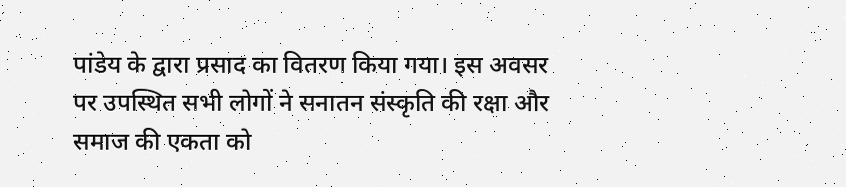पांडेय के द्वारा प्रसाद का वितरण किया गया। इस अवसर पर उपस्थित सभी लोगों ने सनातन संस्कृति की रक्षा और समाज की एकता को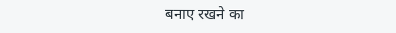बनाए रखने का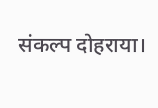संकल्प दोहराया।